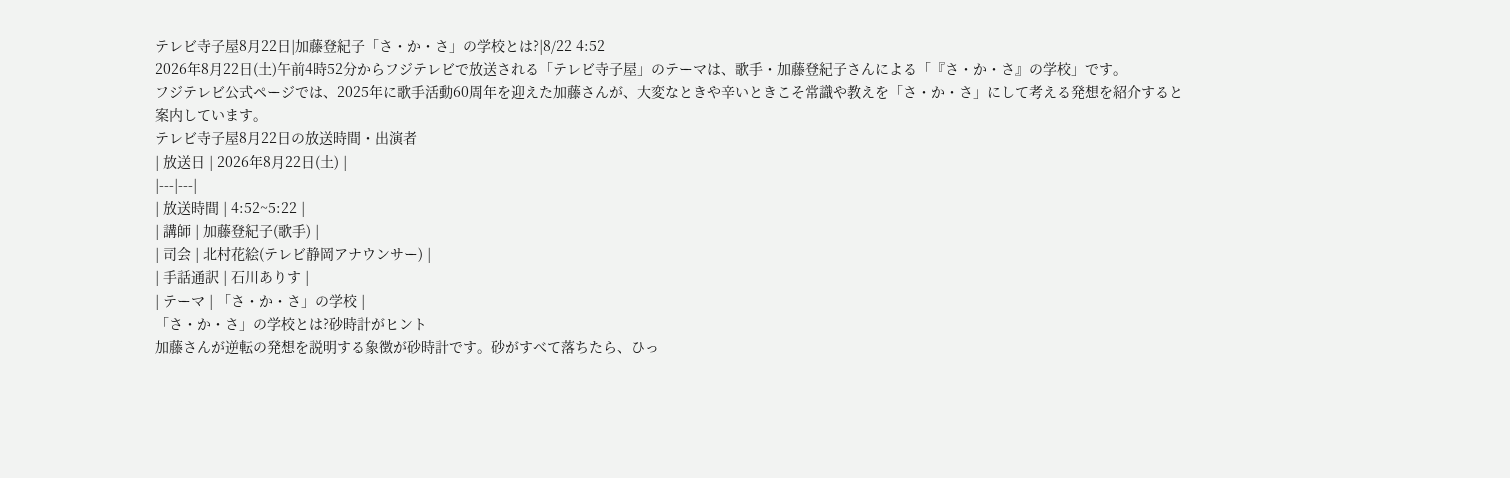テレビ寺子屋8月22日|加藤登紀子「さ・か・さ」の学校とは?|8/22 4:52
2026年8月22日(土)午前4時52分からフジテレビで放送される「テレビ寺子屋」のテーマは、歌手・加藤登紀子さんによる「『さ・か・さ』の学校」です。
フジテレビ公式ページでは、2025年に歌手活動60周年を迎えた加藤さんが、大変なときや辛いときこそ常識や教えを「さ・か・さ」にして考える発想を紹介すると案内しています。
テレビ寺子屋8月22日の放送時間・出演者
| 放送日 | 2026年8月22日(土) |
|---|---|
| 放送時間 | 4:52~5:22 |
| 講師 | 加藤登紀子(歌手) |
| 司会 | 北村花絵(テレビ静岡アナウンサー) |
| 手話通訳 | 石川ありす |
| テーマ | 「さ・か・さ」の学校 |
「さ・か・さ」の学校とは?砂時計がヒント
加藤さんが逆転の発想を説明する象徴が砂時計です。砂がすべて落ちたら、ひっ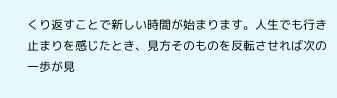くり返すことで新しい時間が始まります。人生でも行き止まりを感じたとき、見方そのものを反転させれば次の一歩が見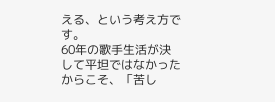える、という考え方です。
60年の歌手生活が決して平坦ではなかったからこそ、「苦し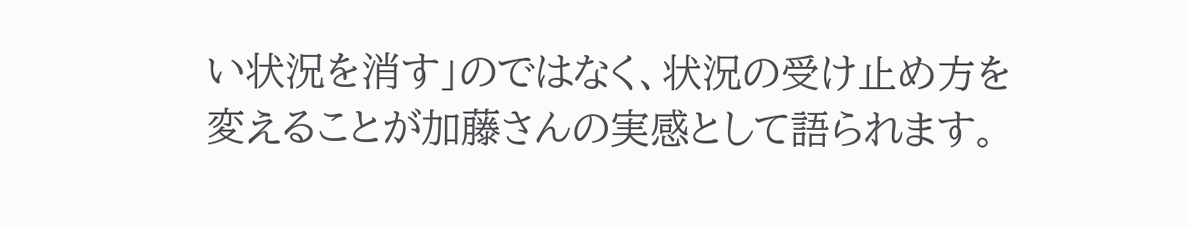い状況を消す」のではなく、状況の受け止め方を変えることが加藤さんの実感として語られます。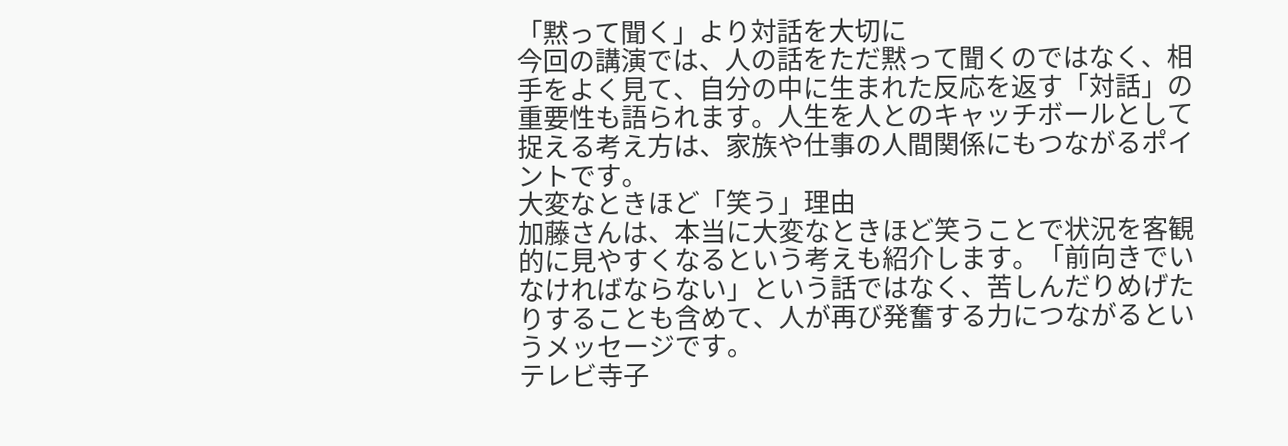「黙って聞く」より対話を大切に
今回の講演では、人の話をただ黙って聞くのではなく、相手をよく見て、自分の中に生まれた反応を返す「対話」の重要性も語られます。人生を人とのキャッチボールとして捉える考え方は、家族や仕事の人間関係にもつながるポイントです。
大変なときほど「笑う」理由
加藤さんは、本当に大変なときほど笑うことで状況を客観的に見やすくなるという考えも紹介します。「前向きでいなければならない」という話ではなく、苦しんだりめげたりすることも含めて、人が再び発奮する力につながるというメッセージです。
テレビ寺子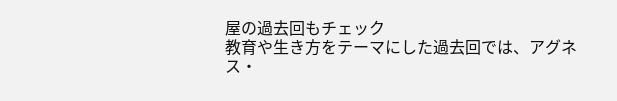屋の過去回もチェック
教育や生き方をテーマにした過去回では、アグネス・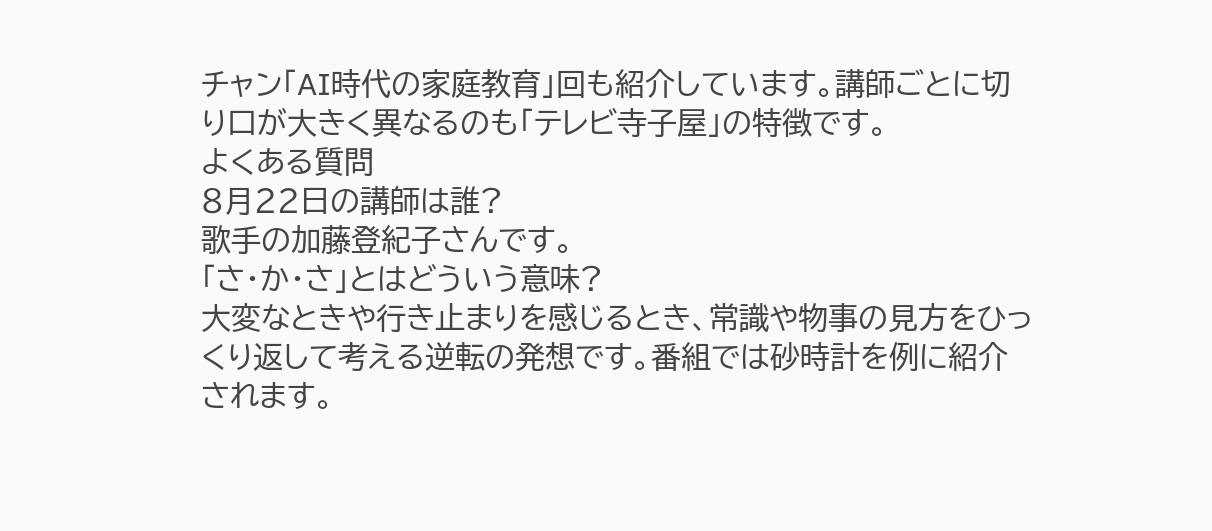チャン「AI時代の家庭教育」回も紹介しています。講師ごとに切り口が大きく異なるのも「テレビ寺子屋」の特徴です。
よくある質問
8月22日の講師は誰?
歌手の加藤登紀子さんです。
「さ・か・さ」とはどういう意味?
大変なときや行き止まりを感じるとき、常識や物事の見方をひっくり返して考える逆転の発想です。番組では砂時計を例に紹介されます。